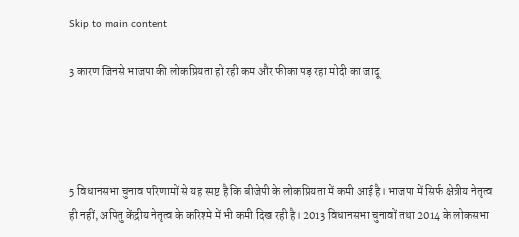Skip to main content

3 कारण जिनसे भाजपा की लोकप्रियता हो रही कम और फीका पड़ रहा मोदी का जादू




5 विधानसभा चुनाव परिणामों से यह स्पष्ट है कि बीजेपी के लोकप्रियता में कमी आई है। भाजपा में सिर्फ क्षेत्रीय नेतृत्व ही नहीं, अपितु केंद्रीय नेतृत्व के करिश्मे में भी कमी दिख रही है। 2013 विधानसभा चुनावों तथा 2014 के लोकसभा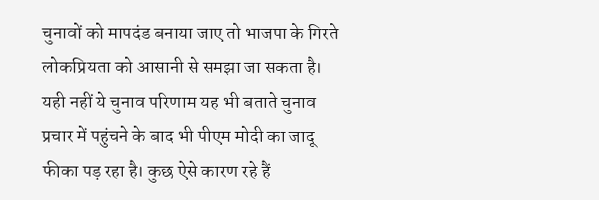चुनावों को मापदंड बनाया जाए तो भाजपा के गिरते लोकप्रियता को आसानी से समझा जा सकता है। यही नहीं ये चुनाव परिणाम यह भी बताते चुनाव प्रचार में पहुंचने के बाद भी पीएम मोदी का जादू फीका पड़ रहा है। कुछ ऐसे कारण रहे हैं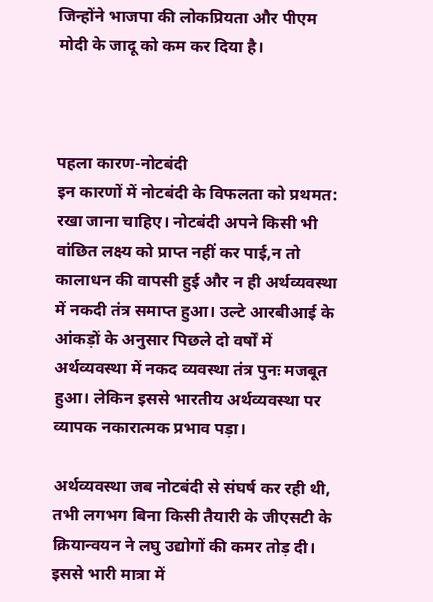जिन्होंने भाजपा की लोकप्रियता और पीएम मोदी के जादू को कम कर दिया है।



पहला कारण-नोटबंदी
इन कारणों में नोटबंदी के विफलता को प्रथमत: रखा जाना चाहिए। नोटबंदी अपने किसी भी वांछित लक्ष्य को प्राप्त नहीं कर पाई,न तो कालाधन की वापसी हुई और न ही अर्थव्यवस्था में नकदी तंत्र समाप्त हुआ। उल्टे आरबीआई के आंकड़ों के अनुसार पिछले दो वर्षों में अर्थव्यवस्था में नकद व्यवस्था तंत्र पुनः मजबूत हुआ। लेकिन इससे भारतीय अर्थव्यवस्था पर व्यापक नकारात्मक प्रभाव पड़ा।

अर्थव्यवस्था जब नोटबंदी से संघर्ष कर रही थी, तभी लगभग बिना किसी तैयारी के जीएसटी के क्रियान्वयन ने लघु उद्योगों की कमर तोड़ दी। इससे भारी मात्रा में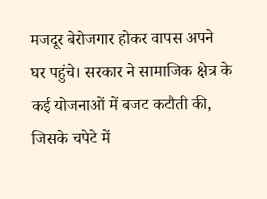मजदूर बेरोजगार होकर वापस अपने घर पहुंचे। सरकार ने सामाजिक क्षेत्र के कई योजनाओं में बजट कटौती की, जिसके चपेटे में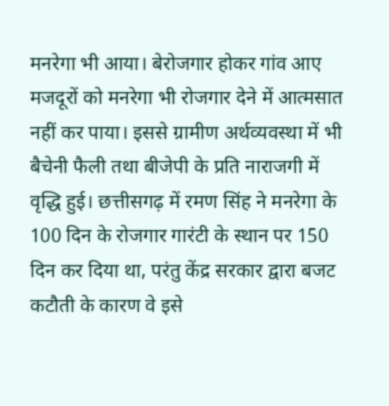मनरेगा भी आया। बेरोजगार होकर गांव आए मजदूरों को मनरेगा भी रोजगार देने में आत्मसात नहीं कर पाया। इससे ग्रामीण अर्थव्यवस्था में भी बैचेनी फैली तथा बीजेपी के प्रति नाराजगी में वृद्धि हुई। छत्तीसगढ़ में रमण सिंह ने मनरेगा के 100 दिन के रोजगार गारंटी के स्थान पर 150 दिन कर दिया था, परंतु केंद्र सरकार द्वारा बजट कटौती के कारण वे इसे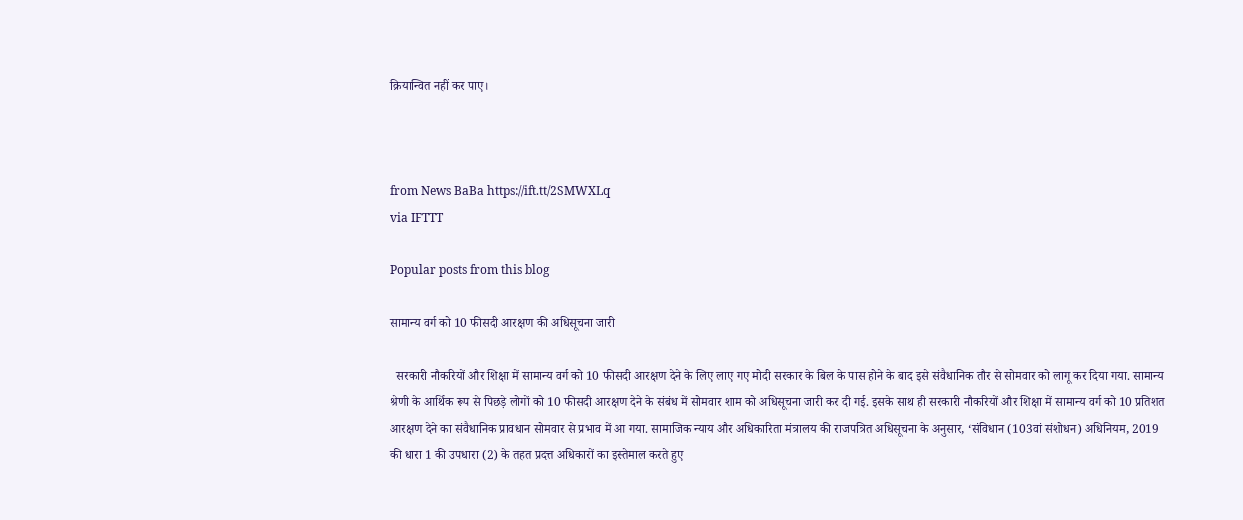क्रियान्वित नहीं कर पाए।



from News BaBa https://ift.tt/2SMWXLq
via IFTTT

Popular posts from this blog

सामान्य वर्ग को 10 फीसदी आरक्षण की अधिसूचना जारी

  सरकारी नौकरियों और शिक्षा में सामान्य वर्ग को 10 फीसदी आरक्षण देने के लिए लाए गए मोदी सरकार के बिल के पास होने के बाद इसे संवैधानिक तौर से सोमवार को लागू कर दिया गया. सामान्य श्रेणी के आर्थिक रूप से पिछड़े लोगों को 10 फीसदी आरक्षण देने के संबंध में सोमवार शाम को अधिसूचना जारी कर दी गई. इसके साथ ही सरकारी नौकरियों और शिक्षा में सामान्य वर्ग को 10 प्रतिशत आरक्षण देने का संवैधानिक प्रावधान सोमवार से प्रभाव में आ गया. सामाजिक न्याय और अधिकारिता मंत्रालय की राजपत्रित अधिसूचना के अनुसार, ‘संविधान (103वां संशोधन) अधिनियम, 2019 की धारा 1 की उपधारा (2) के तहत प्रदत्त अधिकारों का इस्तेमाल करते हुए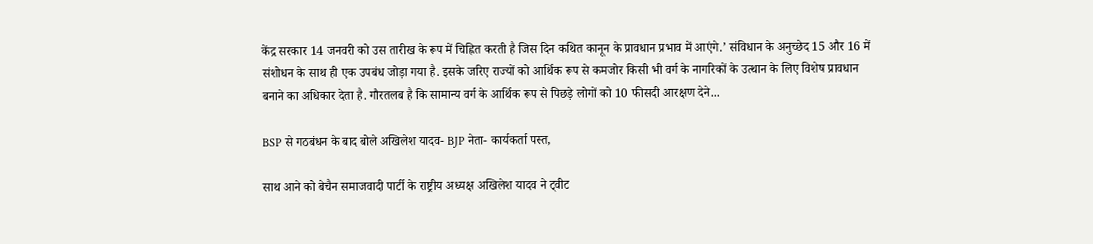केंद्र सरकार 14 जनवरी को उस तारीख के रूप में चिह्नित करती है जिस दिन कथित कानून के प्रावधान प्रभाव में आएंगे.’ संविधान के अनुच्छेद 15 और 16 में संशोधन के साथ ही एक उपबंध जोड़ा गया है. इसके जरिए राज्यों को आर्थिक रूप से कमजोर किसी भी वर्ग के नागरिकों के उत्थान के लिए विशेष प्रावधान बनाने का अधिकार देता है. गौरतलब है कि सामान्य वर्ग के आर्थिक रूप से पिछड़े लोगों को 10 फीसदी आरक्षण देने...

BSP से गठबंधन के बाद बोले अखिलेश यादव- BJP नेता- कार्यकर्ता पस्त,

साथ आने को बेचैन समाजवादी पार्टी के राष्ट्रीय अध्यक्ष अखिलेश यादव ने ट्वीट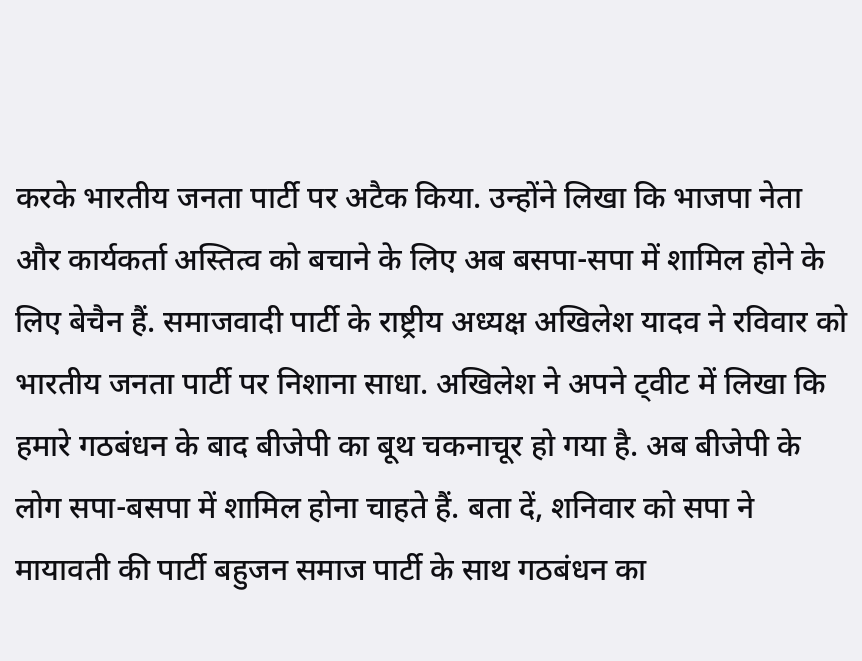करके भारतीय जनता पार्टी पर अटैक किया. उन्होंने लिखा कि भाजपा नेता और कार्यकर्ता अस्तित्व को बचाने के लिए अब बसपा-सपा में शामिल होने के लिए बेचैन हैं. समाजवादी पार्टी के राष्ट्रीय अध्यक्ष अखिलेश यादव ने रविवार को भारतीय जनता पार्टी पर निशाना साधा. अखिलेश ने अपने ट्वीट में लिखा कि हमारे गठबंधन के बाद बीजेपी का बूथ चकनाचूर हो गया है. अब बीजेपी के लोग सपा-बसपा में शामिल होना चाहते हैं. बता दें, शनिवार को सपा ने मायावती की पार्टी बहुजन समाज पार्टी के साथ गठबंधन का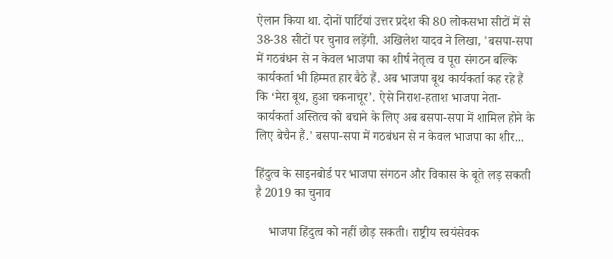ऐलान किया था. दोनों पार्टियां उत्तर प्रदेश की 80 लोकसभा सीटों में से 38-38 सीटों पर चुनाव लड़ेंगी. अखिलेश यादव ने लिखा, 'बसपा-सपा में गठबंधन से न केवल भाजपा का शीर्ष नेतृत्व व पूरा संगठन बल्कि कार्यकर्ता भी हिम्मत हार बैठे हैं. अब भाजपा बूथ कार्यकर्ता कह रहे हैं कि ‘मेरा बूथ, हुआ चकनाचूर’. ऐसे निराश-हताश भाजपा नेता-कार्यकर्ता अस्तित्व को बचाने के लिए अब बसपा-सपा में शामिल होने के लिए बेचैन हैं.' बसपा-सपा में गठबंधन से न केवल भाजपा का शीर...

हिंदुत्व के साइनबोर्ड पर भाजपा संगठन और विकास के बूते लड़ सकती है 2019 का चुनाव

    भाजपा हिंदुत्व को नहीं छोड़ सकती। राष्ट्रीय स्वयंसेवक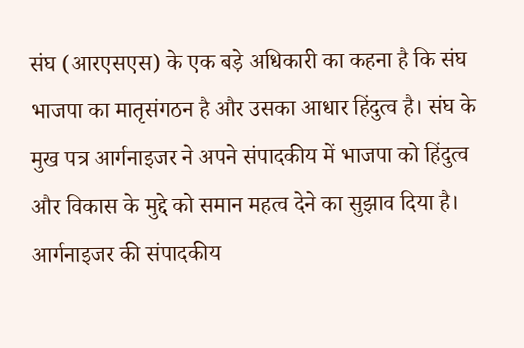संघ (आरएसएस) के एक बड़े अधिकारी का कहना है कि संघ भाजपा का मातृसंगठन है और उसका आधार हिंदुत्व है। संघ के मुख पत्र आर्गनाइजर ने अपने संपादकीय में भाजपा को हिंदुत्व और विकास के मुद्दे को समान महत्व देने का सुझाव दिया है। आर्गनाइजर की संपादकीय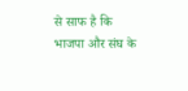से साफ है कि भाजपा और संघ के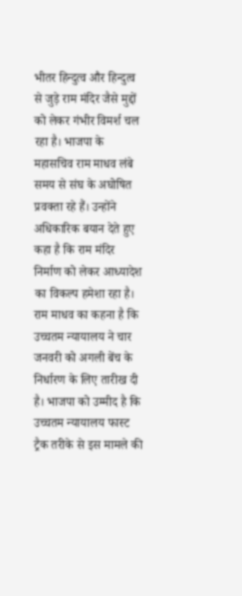भीतर हिन्दुत्व और हिन्दुत्व से जुड़े राम मंदिर जैसे मुद्दों को लेकर गंभीर विमर्श चल रहा है। भाजपा के महासचिव राम माधव लंबे समय से संघ के अघोषित प्रवक्ता रहे हैं। उन्होंने अधिकारिक बयान देते हुए कहा है कि राम मंदिर निर्माण को लेकर आध्यादेश का विकल्प हमेशा रहा है। राम माधव का कहना है कि उच्चतम न्यायालय ने चार जनवरी को अगली बेंच के निर्धारण के लिए तारीख दी है। भाजपा को उम्मीद है कि उच्चतम न्यायालय फास्ट ट्रैक तरीके से इस मामले की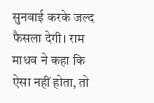सुनवाई करके जल्द फैसला देगी। राम माधव ने कहा कि ऐसा नहीं होता, तो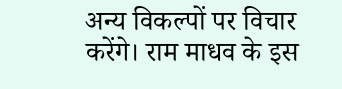अन्य विकल्पों पर विचार करेंगे। राम माधव के इस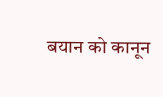बयान को कानून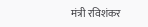मंत्री रविशंकर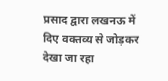प्रसाद द्वारा लखनऊ में दिए वक्तव्य से जोड़कर देखा जा रहा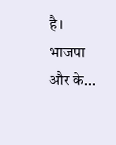है। भाजपा और के...